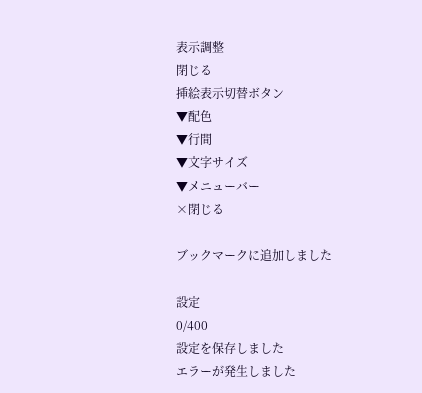表示調整
閉じる
挿絵表示切替ボタン
▼配色
▼行間
▼文字サイズ
▼メニューバー
×閉じる

ブックマークに追加しました

設定
0/400
設定を保存しました
エラーが発生しました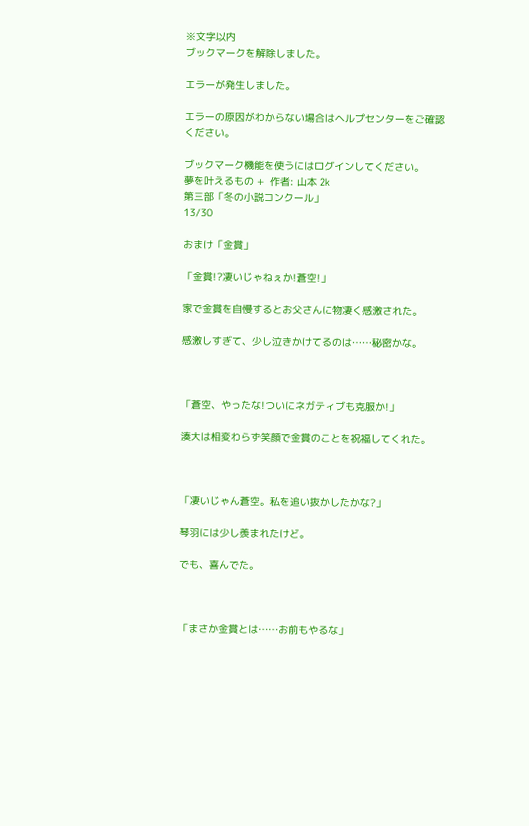※文字以内
ブックマークを解除しました。

エラーが発生しました。

エラーの原因がわからない場合はヘルプセンターをご確認ください。

ブックマーク機能を使うにはログインしてください。
夢を叶えるもの +  作者: 山本 2k
第三部「冬の小説コンクール」
13/30

おまけ「金賞」

「金賞!?凄いじゃねぇか!蒼空!」

家で金賞を自慢するとお父さんに物凄く感激された。

感激しすぎて、少し泣きかけてるのは……秘密かな。



「蒼空、やったな!ついにネガティブも克服か!」

湊大は相変わらず笑顔で金賞のことを祝福してくれた。



「凄いじゃん蒼空。私を追い抜かしたかな?」

琴羽には少し羨まれたけど。

でも、喜んでた。



「まさか金賞とは……お前もやるな」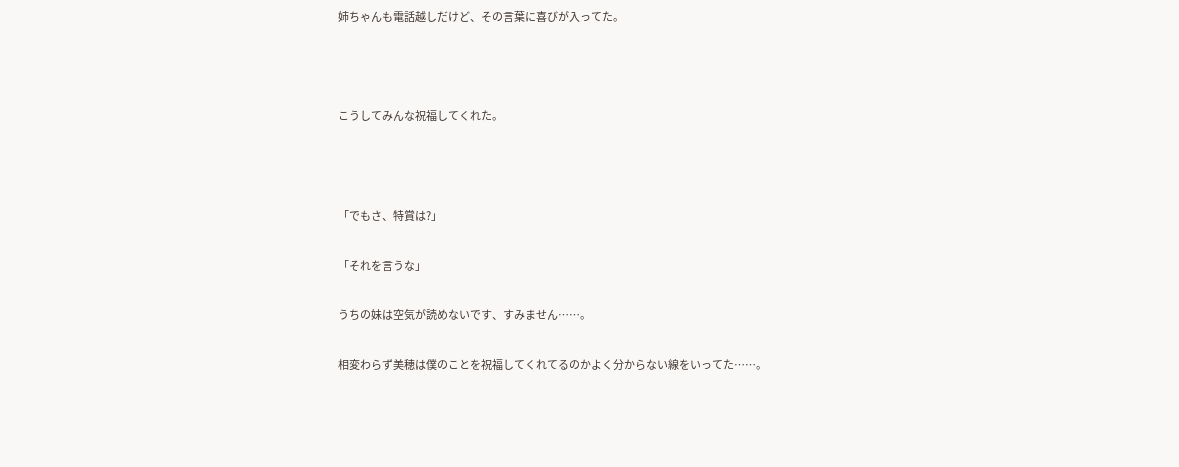姉ちゃんも電話越しだけど、その言葉に喜びが入ってた。



こうしてみんな祝福してくれた。



「でもさ、特賞は?」

「それを言うな」

うちの妹は空気が読めないです、すみません……。

相変わらず美穂は僕のことを祝福してくれてるのかよく分からない線をいってた……。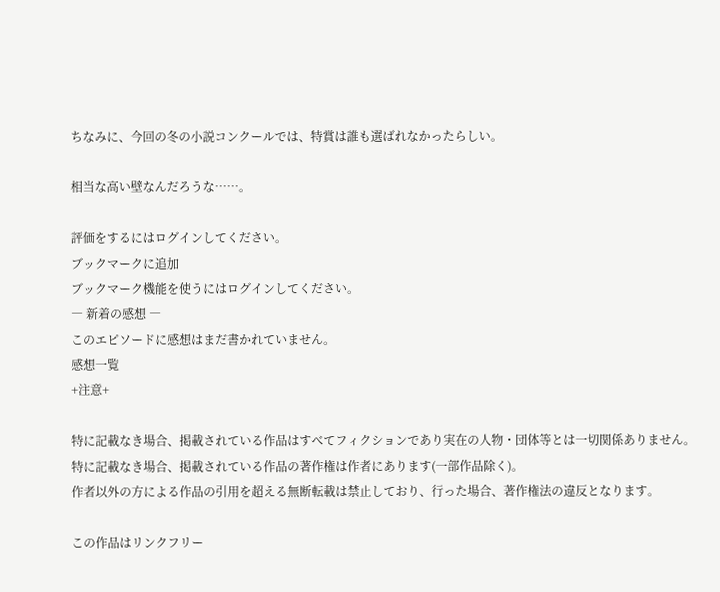ちなみに、今回の冬の小説コンクールでは、特賞は誰も選ばれなかったらしい。

相当な高い壁なんだろうな……。

評価をするにはログインしてください。
ブックマークに追加
ブックマーク機能を使うにはログインしてください。
― 新着の感想 ―
このエピソードに感想はまだ書かれていません。
感想一覧
+注意+

特に記載なき場合、掲載されている作品はすべてフィクションであり実在の人物・団体等とは一切関係ありません。
特に記載なき場合、掲載されている作品の著作権は作者にあります(一部作品除く)。
作者以外の方による作品の引用を超える無断転載は禁止しており、行った場合、著作権法の違反となります。

この作品はリンクフリー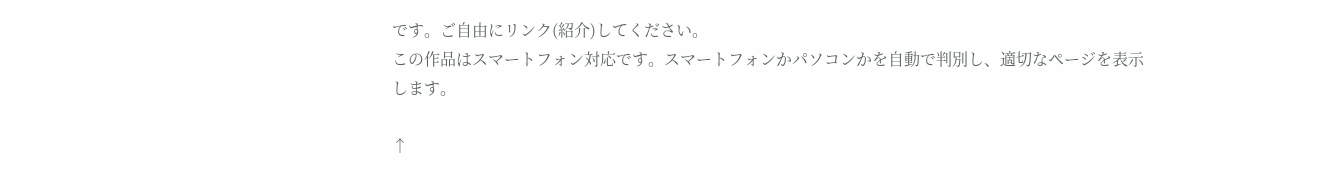です。ご自由にリンク(紹介)してください。
この作品はスマートフォン対応です。スマートフォンかパソコンかを自動で判別し、適切なページを表示します。

↑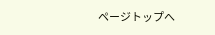ページトップへ